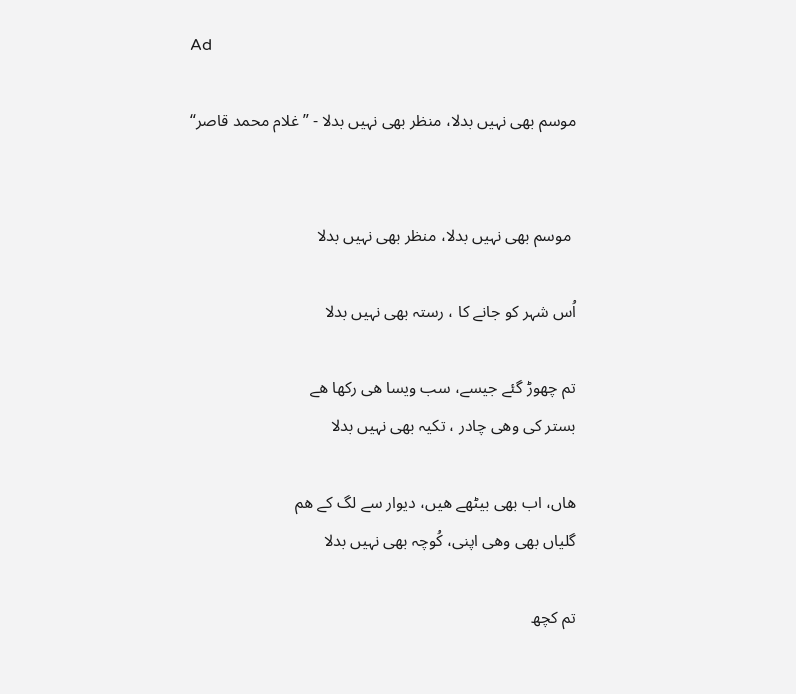Ad

موسم بھی نہیں بدلا، منظر بھی نہیں بدلا - ”غلام محمد قاصر“


 موسم بھی نہیں بدلا، منظر بھی نہیں بدلا

اُس شہر کو جانے کا ، رستہ بھی نہیں بدلا

تم چھوڑ گئے جیسے، سب ویسا ھی رکھا ھے
بستر کی وھی چادر ، تکیہ بھی نہیں بدلا

ھاں، اب بھی بیٹھے ھیں، دیوار سے لگ کے ھم
گلیاں بھی وھی اپنی، کُوچہ بھی نہیں بدلا

تم کچھ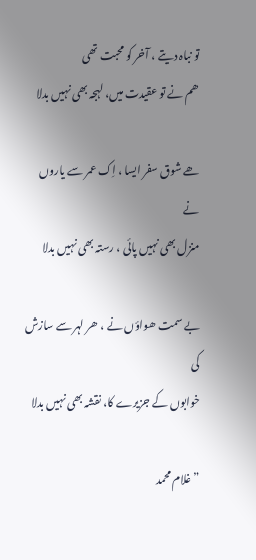تو نباہ دیتے ، آخر کو محبت تھی
ھم نے تو عقیدت میں، لہجہ بھی نہیں بدلا

ھے شوق سفر ایسا ، اِک عمر سے یاروں نے
منزل بھی نہیں پائی ، رستہ بھی نہیں بدلا

بے سمت ھواؤں نے ، ھر لہر سے سازش کی
خوابوں کے جزیرے کا، نقشہ بھی نہیں بدلا

”غلام محمد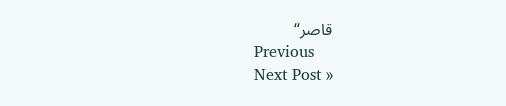قاصر“
Previous
Next Post »